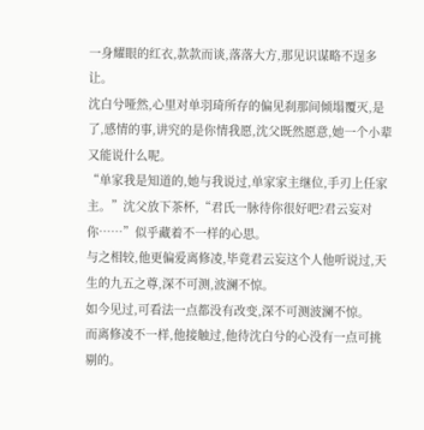一身耀眼的红衣,款款而谈,落落大方,那见识谋略不逞多让。
沈白兮哑然,心里对单羽琦所存的偏见刹那间倾塌覆灭,是了,感情的事,讲究的是你情我愿,沈父既然愿意,她一个小辈又能说什么呢。
“单家我是知道的,她与我说过,单家家主继位,手刃上任家主。”沈父放下茶杯,“君氏一脉待你很好吧?君云妄对你……”似乎藏着不一样的心思。
与之相较,他更偏爱离修凌,毕竟君云妄这个人他听说过,天生的九五之尊,深不可测,波澜不惊。
如今见过,可看法一点都没有改变,深不可测波澜不惊。
而离修凌不一样,他接触过,他待沈白兮的心没有一点可挑剔的。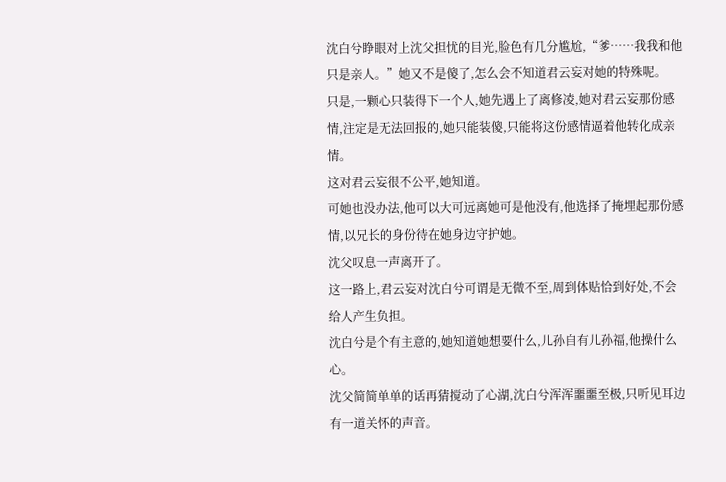沈白兮睁眼对上沈父担忧的目光,脸色有几分尴尬,“爹……我我和他只是亲人。”她又不是傻了,怎么会不知道君云妄对她的特殊呢。
只是,一颗心只装得下一个人,她先遇上了离修凌,她对君云妄那份感情,注定是无法回报的,她只能装傻,只能将这份感情逼着他转化成亲情。
这对君云妄很不公平,她知道。
可她也没办法,他可以大可远离她可是他没有,他选择了掩埋起那份感情,以兄长的身份待在她身边守护她。
沈父叹息一声离开了。
这一路上,君云妄对沈白兮可谓是无微不至,周到体贴恰到好处,不会给人产生负担。
沈白兮是个有主意的,她知道她想要什么,儿孙自有儿孙福,他操什么心。
沈父简简单单的话再猜搅动了心湖,沈白兮浑浑噩噩至极,只听见耳边有一道关怀的声音。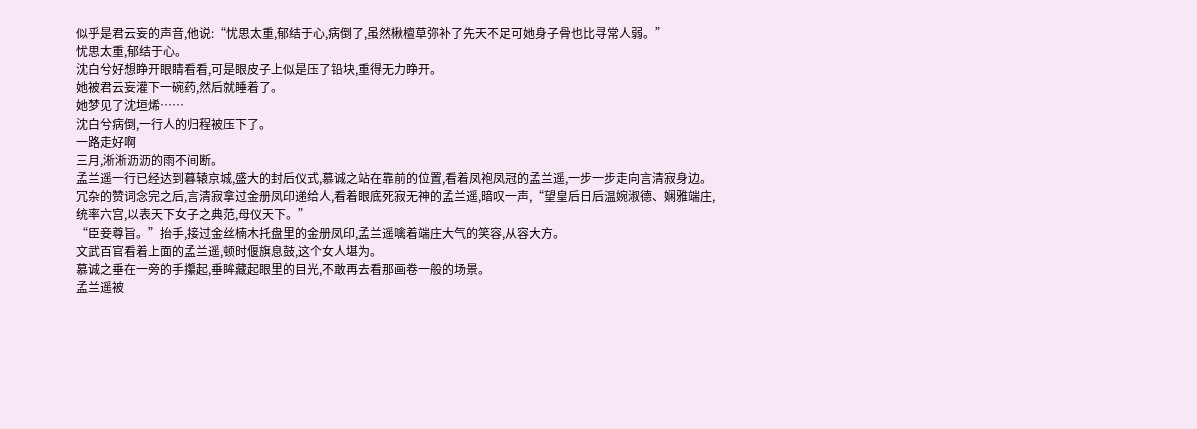似乎是君云妄的声音,他说:“忧思太重,郁结于心,病倒了,虽然楸檀草弥补了先天不足可她身子骨也比寻常人弱。”
忧思太重,郁结于心。
沈白兮好想睁开眼睛看看,可是眼皮子上似是压了铅块,重得无力睁开。
她被君云妄灌下一碗药,然后就睡着了。
她梦见了沈垣烯……
沈白兮病倒,一行人的归程被压下了。
一路走好啊
三月,淅淅沥沥的雨不间断。
孟兰遥一行已经达到暮辕京城,盛大的封后仪式,慕诚之站在靠前的位置,看着凤袍凤冠的孟兰遥,一步一步走向言清寂身边。
冗杂的赞词念完之后,言清寂拿过金册凤印递给人,看着眼底死寂无神的孟兰遥,暗叹一声,“望皇后日后温婉淑德、娴雅端庄,统率六宫,以表天下女子之典范,母仪天下。”
“臣妾尊旨。”抬手,接过金丝楠木托盘里的金册凤印,孟兰遥噙着端庄大气的笑容,从容大方。
文武百官看着上面的孟兰遥,顿时偃旗息鼓,这个女人堪为。
慕诚之垂在一旁的手攥起,垂眸藏起眼里的目光,不敢再去看那画卷一般的场景。
孟兰遥被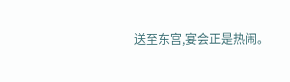送至东宫,宴会正是热闹。